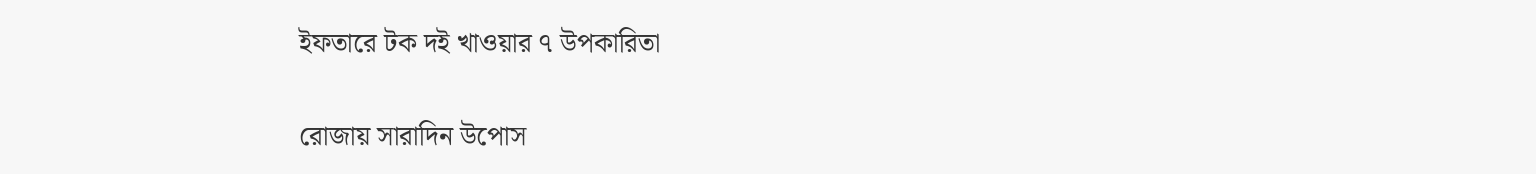ইফতারে টক দই খাওয়ার ৭ উপকারিতা

রোজায় সারাদিন উপোস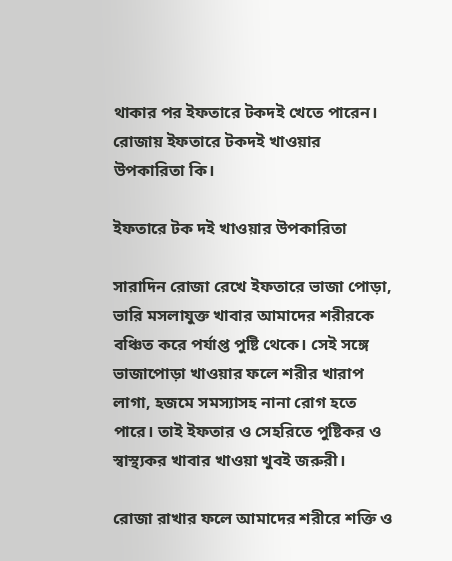থাকার পর ইফতারে টকদই খেতে পারেন। রোজায় ইফতারে টকদই খাওয়ার উপকারিতা কি।

ইফতারে টক দই খাওয়ার উপকারিতা

সারাদিন রোজা রেখে ইফতারে ভাজা পোড়া, ভারি মসলাযুক্ত খাবার আমাদের শরীরকে বঞ্চিত করে পর্যাপ্ত পুষ্টি থেকে। সেই সঙ্গে ভাজাপোড়া খাওয়ার ফলে শরীর খারাপ লাগা, হজমে সমস্যাসহ নানা রোগ হতে পারে। তাই ইফতার ও সেহরিতে পুষ্টিকর ও স্বাস্থ্যকর খাবার খাওয়া খুবই জরুরী।

রোজা রাখার ফলে আমাদের শরীরে শক্তি ও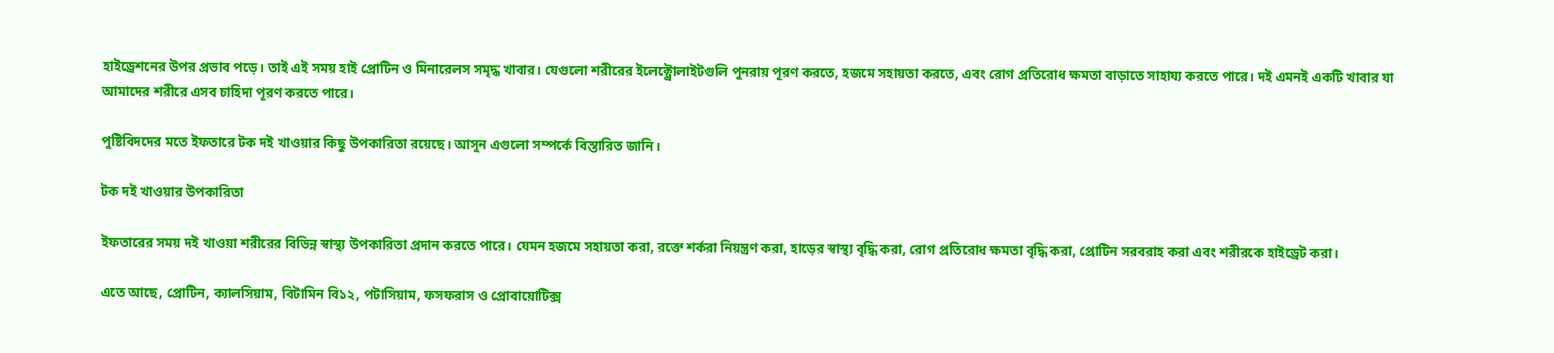হাইড্রেশনের উপর প্রভাব পড়ে। তাই এই সময় হাই প্রোটিন ও মিনারেলস সমৃদ্ধ খাবার। যেগুলো শরীরের ইলেক্ট্রোলাইটগুলি পুনরায় পূরণ করতে, হজমে সহায়তা করতে, এবং রোগ প্রতিরোধ ক্ষমতা বাড়াতে সাহায্য করতে পারে। দই এমনই একটি খাবার যা আমাদের শরীরে এসব চাহিদা পূরণ করতে পারে।

পুষ্টিবিদদের মতে ইফতারে টক দই খাওয়ার কিছু উপকারিতা রয়েছে। আসুন এগুলো সম্পর্কে বিস্তারিত জানি।

টক দই খাওয়ার উপকারিতা

ইফতারের সময় দই খাওয়া শরীরের বিভিন্ন স্বাস্থ্য উপকারিতা প্রদান করতে পারে। যেমন হজমে সহায়তা করা, রক্তে শর্করা নিয়ন্ত্রণ করা, হাড়ের স্বাস্থ্য বৃদ্ধি করা, রোগ প্রতিরোধ ক্ষমতা বৃদ্ধি করা, প্রোটিন সরবরাহ করা এবং শরীরকে হাইড্রেট করা।

এতে আছে, প্রোটিন, ক্যালসিয়াম, বিটামিন বি১২, পটাসিয়াম, ফসফরাস ও প্রোবায়োটিক্স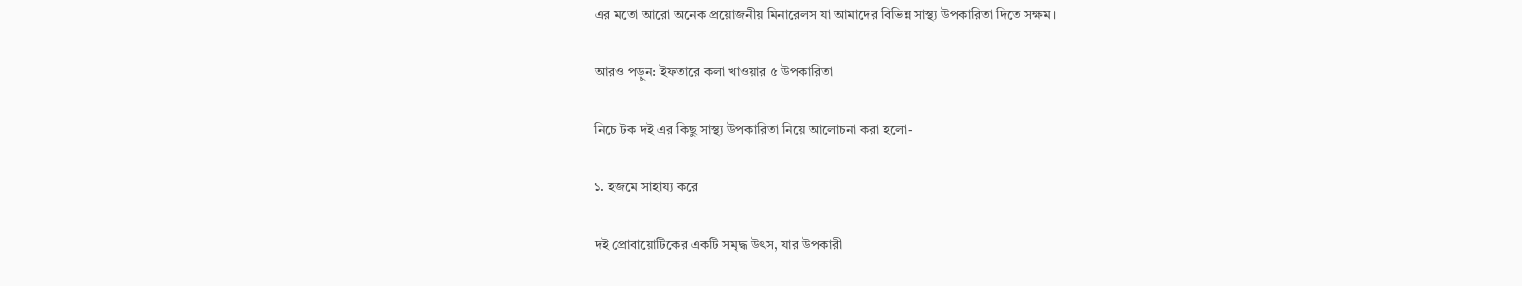এর মতো আরো অনেক প্রয়োজনীয় মিনারেলস যা আমাদের বিভিন্ন সাস্থ্য উপকারিতা দিতে সক্ষম।

আরও পড়ুন: ইফতারে কলা খাওয়ার ৫ উপকারিতা

নিচে টক দই এর কিছু সাস্থ্য উপকারিতা নিয়ে আলোচনা করা হলো-

১. হজমে সাহায্য করে

দই প্রোবায়োটিকের একটি সমৃদ্ধ উৎস, যার উপকারী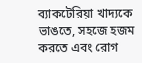ব্যাকটেরিয়া খাদ্যকে ভাঙতে, সহজে হজম করতে এবং রোগ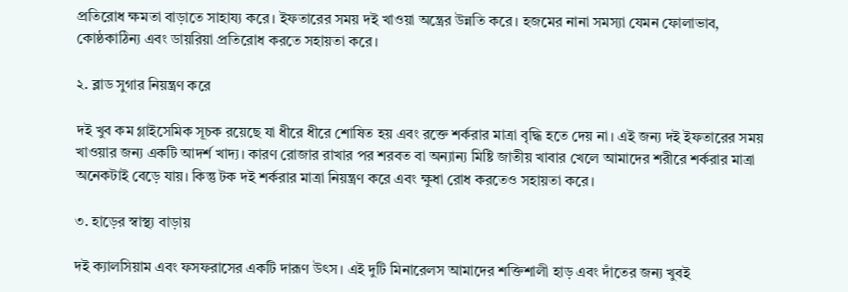প্রতিরোধ ক্ষমতা বাড়াতে সাহায্য করে। ইফতারের সময় দই খাওয়া অন্ত্রের উন্নতি করে। হজমের নানা সমস্যা যেমন ফোলাভাব, কোষ্ঠকাঠিন্য এবং ডায়রিয়া প্রতিরোধ করতে সহায়তা করে।

২. ব্লাড সুগার নিয়ন্ত্রণ করে

দই খুব কম গ্লাইসেমিক সূচক রয়েছে যা ধীরে ধীরে শোষিত হয় এবং রক্তে শর্করার মাত্রা বৃদ্ধি হতে দেয় না। এই জন্য দই ইফতারের সময় খাওয়ার জন্য একটি আদর্শ খাদ্য। কারণ রোজার রাখার পর শরবত বা অন্যান্য মিষ্টি জাতীয় খাবার খেলে আমাদের শরীরে শর্করার মাত্রা অনেকটাই বেড়ে যায়। কিন্তু টক দই শর্করার মাত্রা নিয়ন্ত্রণ করে এবং ক্ষুধা রোধ করতেও সহায়তা করে।

৩. হাড়ের স্বাস্থ্য বাড়ায়

দই ক্যালসিয়াম এবং ফসফরাসের একটি দারূণ উৎস। এই দুটি মিনারেলস আমাদের শক্তিশালী হাড় এবং দাঁতের জন্য খুবই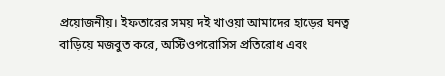প্রয়োজনীয়। ইফতারের সময় দই খাওয়া আমাদের হাড়ের ঘনত্ব বাড়িয়ে মজবুত করে, অস্টিওপরোসিস প্রতিরোধ এবং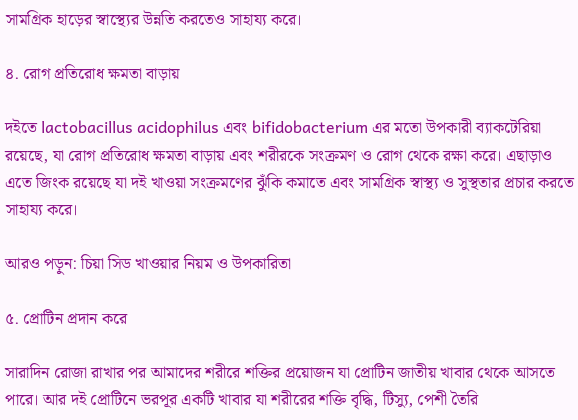সামগ্রিক হাড়ের স্বাস্থ্যের উন্নতি করতেও সাহায্য করে।

৪. রোগ প্রতিরোধ ক্ষমতা বাড়ায়

দইতে lactobacillus acidophilus এবং bifidobacterium এর মতো উপকারী ব্যাকটেরিয়া রয়েছে, যা রোগ প্রতিরোধ ক্ষমতা বাড়ায় এবং শরীরকে সংক্রমণ ও রোগ থেকে রক্ষা করে। এছাড়াও এতে জিংক রয়েছে যা দই খাওয়া সংক্রমণের ঝুঁকি কমাতে এবং সামগ্রিক স্বাস্থ্য ও সুস্থতার প্রচার করতে সাহায্য করে।

আরও পড়ুন: চিয়া সিড খাওয়ার নিয়ম ও উপকারিতা

৫. প্রোটিন প্রদান করে

সারাদিন রোজা রাখার পর আমাদের শরীরে শক্তির প্রয়োজন যা প্রোটিন জাতীয় খাবার থেকে আসতে পারে। আর দই প্রোটিনে ভরপূর একটি খাবার যা শরীরের শক্তি বৃদ্ধি, টিস্যু, পেশী তৈরি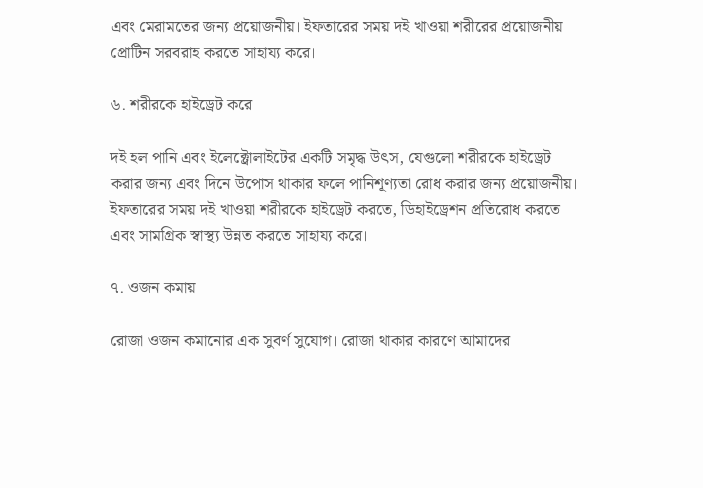এবং মেরামতের জন্য প্রয়োজনীয়। ইফতারের সময় দই খাওয়া শরীরের প্রয়োজনীয় প্রোটিন সরবরাহ করতে সাহায্য করে।

৬. শরীরকে হাইড্রেট করে

দই হল পানি এবং ইলেক্ট্রোলাইটের একটি সমৃদ্ধ উৎস, যেগুলো শরীরকে হাইড্রেট করার জন্য এবং দিনে উপোস থাকার ফলে পানিশূণ্যতা রোধ করার জন্য প্রয়োজনীয়। ইফতারের সময় দই খাওয়া শরীরকে হাইড্রেট করতে, ডিহাইড্রেশন প্রতিরোধ করতে এবং সামগ্রিক স্বাস্থ্য উন্নত করতে সাহায্য করে।

৭. ওজন কমায়

রোজা ওজন কমানোর এক সুবর্ণ সুযোগ। রোজা থাকার কারণে আমাদের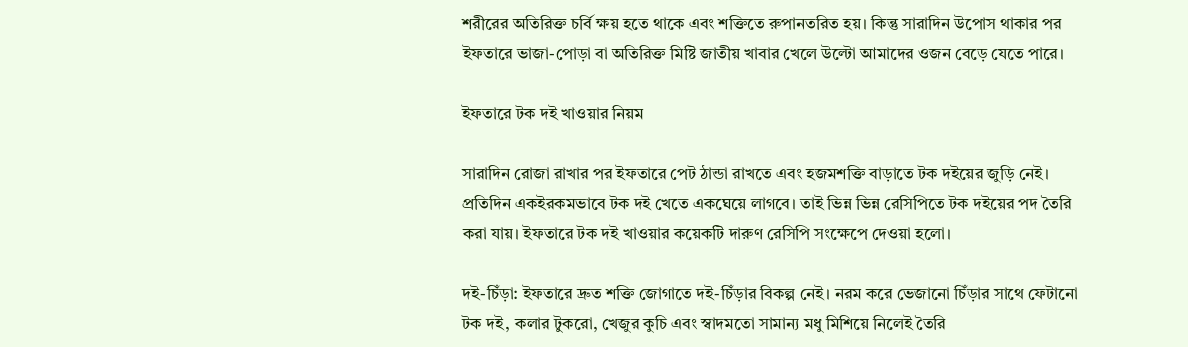শরীরের অতিরিক্ত চর্বি ক্ষয় হতে থাকে এবং শক্তিতে রুপানতরিত হয়। কিন্তু সারাদিন উপোস থাকার পর ইফতারে ভাজা-পোড়া বা অতিরিক্ত মিষ্টি জাতীয় খাবার খেলে উল্টো আমাদের ওজন বেড়ে যেতে পারে।

ইফতারে টক দই খাওয়ার নিয়ম

সারাদিন রোজা রাখার পর ইফতারে পেট ঠান্ডা রাখতে এবং হজমশক্তি বাড়াতে টক দইয়ের জুড়ি নেই। প্রতিদিন একইরকমভাবে টক দই খেতে একঘেয়ে লাগবে। তাই ভিন্ন ভিন্ন রেসিপিতে টক দইয়ের পদ তৈরি করা যায়। ইফতারে টক দই খাওয়ার কয়েকটি দারুণ রেসিপি সংক্ষেপে দেওয়া হলো।

দই-চিঁড়া: ইফতারে দ্রুত শক্তি জোগাতে দই-চিঁড়ার বিকল্প নেই। নরম করে ভেজানো চিঁড়ার সাথে ফেটানো টক দই, কলার টুকরো, খেজুর কুচি এবং স্বাদমতো সামান্য মধু মিশিয়ে নিলেই তৈরি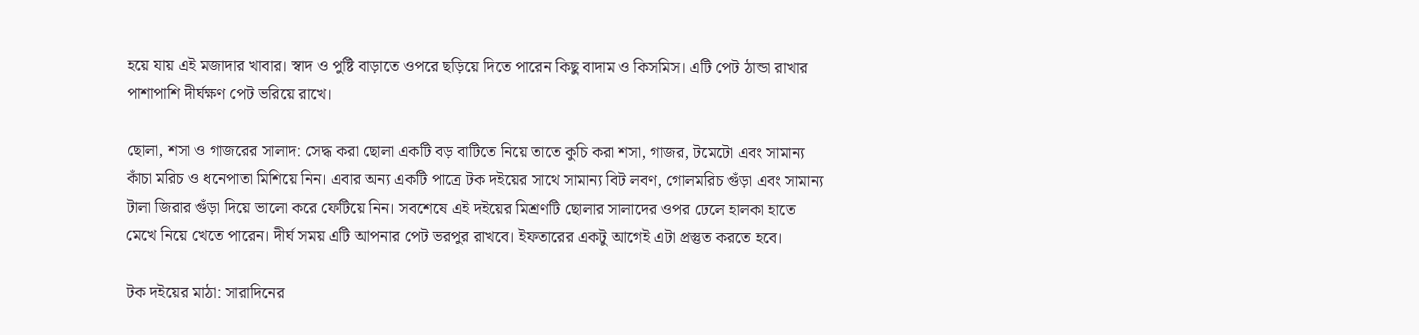হয়ে যায় এই মজাদার খাবার। স্বাদ ও পুষ্টি বাড়াতে ওপরে ছড়িয়ে দিতে পারেন কিছু বাদাম ও কিসমিস। এটি পেট ঠান্ডা রাখার পাশাপাশি দীর্ঘক্ষণ পেট ভরিয়ে রাখে।

ছোলা, শসা ও গাজরের সালাদ: সেদ্ধ করা ছোলা একটি বড় বাটিতে নিয়ে তাতে কুচি করা শসা, গাজর, টমেটো এবং সামান্য কাঁচা মরিচ ও ধনেপাতা মিশিয়ে নিন। এবার অন্য একটি পাত্রে টক দইয়ের সাথে সামান্য বিট লবণ, গোলমরিচ গুঁড়া এবং সামান্য টালা জিরার গুঁড়া দিয়ে ভালো করে ফেটিয়ে নিন। সবশেষে এই দইয়ের মিশ্রণটি ছোলার সালাদের ওপর ঢেলে হালকা হাতে মেখে নিয়ে খেতে পারেন। দীর্ঘ সময় এটি আপনার পেট ভরপুর রাখবে। ইফতারের একটু আগেই এটা প্রস্তুত করতে হবে।

টক দইয়ের মাঠা: সারাদিনের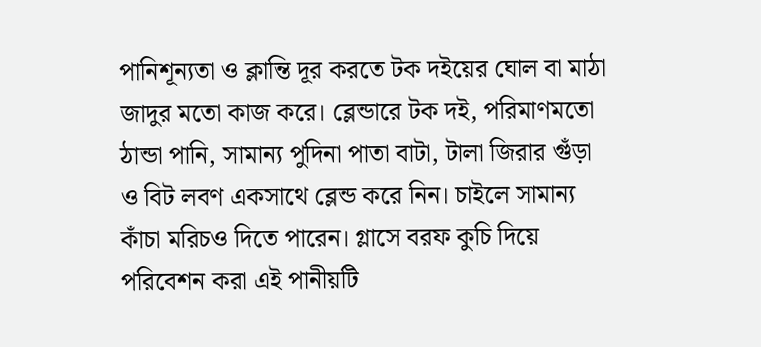পানিশূন্যতা ও ক্লান্তি দূর করতে টক দইয়ের ঘোল বা মাঠা জাদুর মতো কাজ করে। ব্লেন্ডারে টক দই, পরিমাণমতো ঠান্ডা পানি, সামান্য পুদিনা পাতা বাটা, টালা জিরার গুঁড়া ও বিট লবণ একসাথে ব্লেন্ড করে নিন। চাইলে সামান্য কাঁচা মরিচও দিতে পারেন। গ্লাসে বরফ কুচি দিয়ে পরিবেশন করা এই পানীয়টি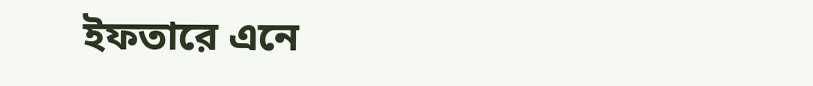ইফতারে এনে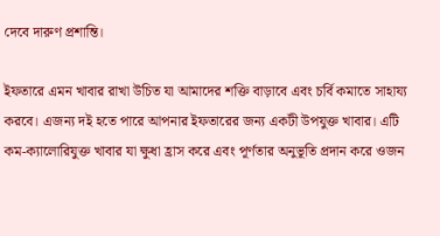দেবে দারুণ প্রশান্তি।

ইফতারে এমন খাবার রাখা উচিত যা আমাদের শক্তি বাড়াবে এবং চর্বি কমাতে সাহায্য করবে। এজন্য দই হতে পারে আপনার ইফতারের জন্য একটী উপযুক্ত খাবার। এটি কম-ক্যালোরিযুক্ত খাবার যা ক্ষুধা হ্রাস করে এবং পূর্ণতার অনুভূতি প্রদান করে ওজন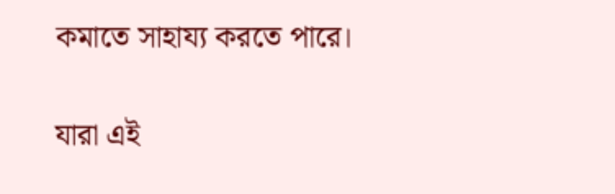কমাতে সাহায্য করতে পারে।

যারা এই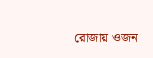রোজায় ওজন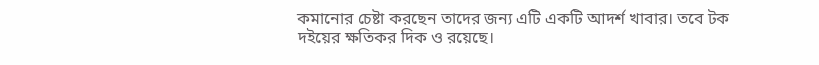কমানোর চেষ্টা করছেন তাদের জন্য এটি একটি আদর্শ খাবার। তবে টক দইয়ের ক্ষতিকর দিক ও রয়েছে।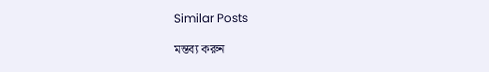Similar Posts

মন্তব্য করুন